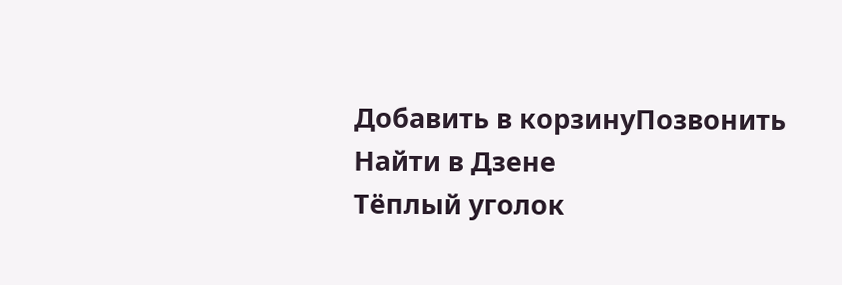Добавить в корзинуПозвонить
Найти в Дзене
Тёплый уголок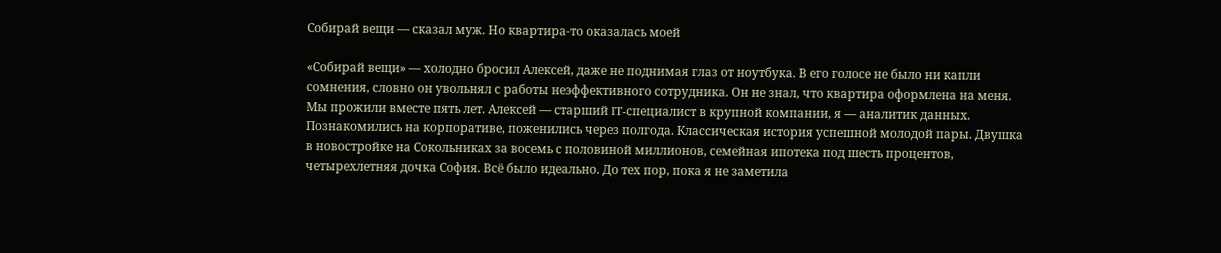Собирай вещи — сказал муж. Но квартира-то оказалась моей

«Собирай вещи» — холодно бросил Алексей, даже не поднимая глаз от ноутбука. В его голосе не было ни капли сомнения, словно он увольнял с работы неэффективного сотрудника. Он не знал, что квартира оформлена на меня. Мы прожили вместе пять лет. Алексей — старший IT-специалист в крупной компании, я — аналитик данных. Познакомились на корпоративе, поженились через полгода. Классическая история успешной молодой пары. Двушка в новостройке на Сокольниках за восемь с половиной миллионов, семейная ипотека под шесть процентов, четырехлетняя дочка София. Всё было идеально. До тех пор, пока я не заметила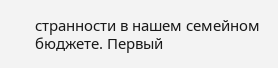странности в нашем семейном бюджете. Первый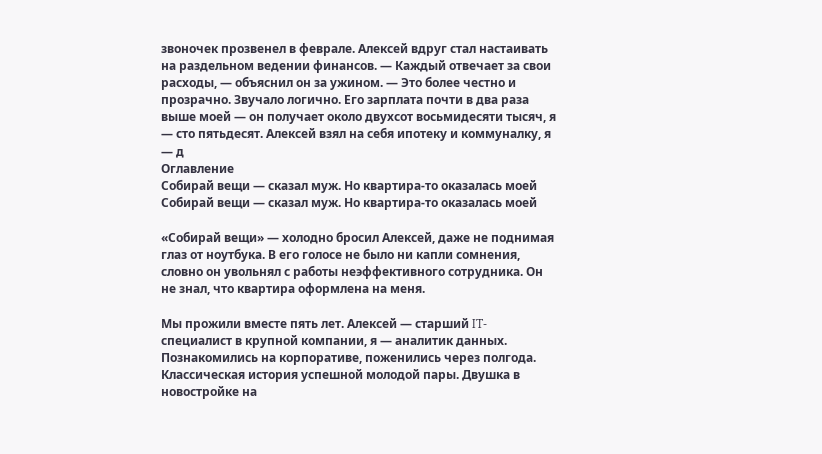звоночек прозвенел в феврале. Алексей вдруг стал настаивать на раздельном ведении финансов. — Каждый отвечает за свои расходы, — объяснил он за ужином. — Это более честно и прозрачно. Звучало логично. Его зарплата почти в два раза выше моей — он получает около двухсот восьмидесяти тысяч, я — сто пятьдесят. Алексей взял на себя ипотеку и коммуналку, я — д
Оглавление
Собирай вещи — сказал муж. Но квартира-то оказалась моей
Собирай вещи — сказал муж. Но квартира-то оказалась моей

«Собирай вещи» — холодно бросил Алексей, даже не поднимая глаз от ноутбука. В его голосе не было ни капли сомнения, словно он увольнял с работы неэффективного сотрудника. Он не знал, что квартира оформлена на меня.

Мы прожили вместе пять лет. Алексей — старший IT-специалист в крупной компании, я — аналитик данных. Познакомились на корпоративе, поженились через полгода. Классическая история успешной молодой пары. Двушка в новостройке на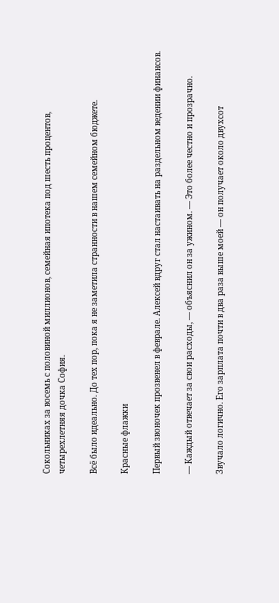Сокольниках за восемь с половиной миллионов, семейная ипотека под шесть процентов, четырехлетняя дочка София.

Всё было идеально. До тех пор, пока я не заметила странности в нашем семейном бюджете.

Красные флажки

Первый звоночек прозвенел в феврале. Алексей вдруг стал настаивать на раздельном ведении финансов.

— Каждый отвечает за свои расходы, — объяснил он за ужином. — Это более честно и прозрачно.

Звучало логично. Его зарплата почти в два раза выше моей — он получает около двухсот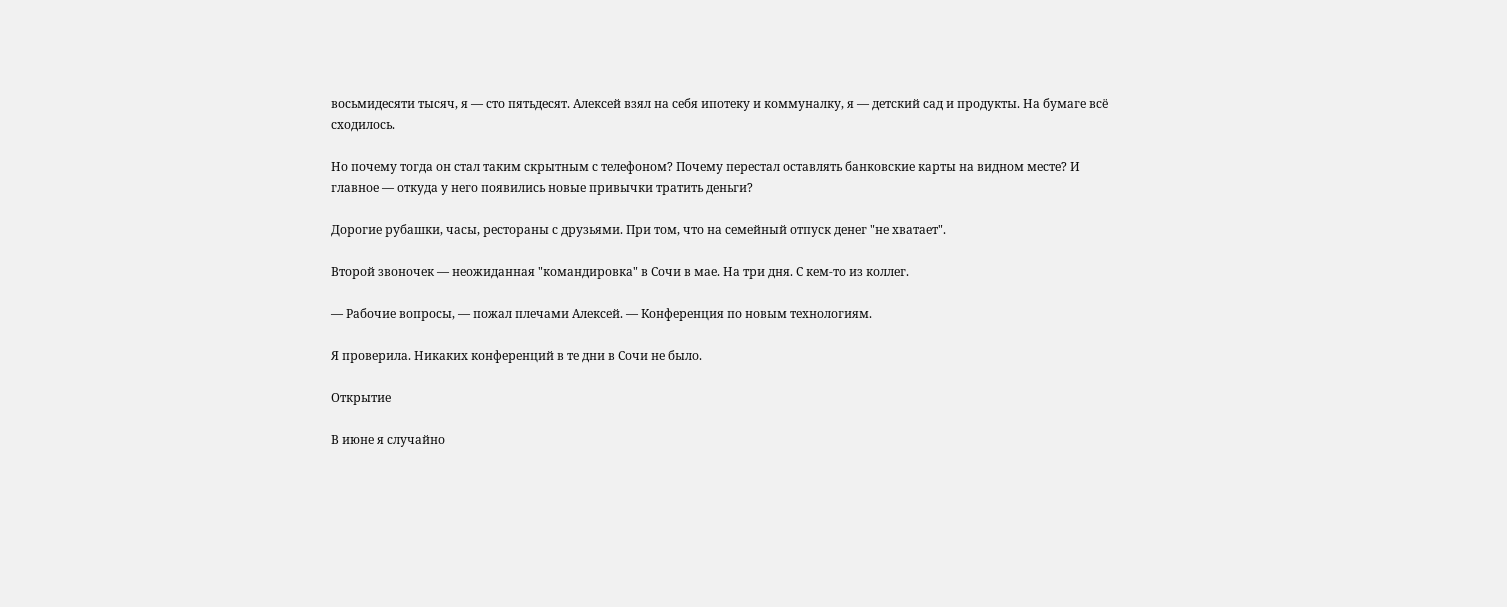восьмидесяти тысяч, я — сто пятьдесят. Алексей взял на себя ипотеку и коммуналку, я — детский сад и продукты. На бумаге всё сходилось.

Но почему тогда он стал таким скрытным с телефоном? Почему перестал оставлять банковские карты на видном месте? И главное — откуда у него появились новые привычки тратить деньги?

Дорогие рубашки, часы, рестораны с друзьями. При том, что на семейный отпуск денег "не хватает".

Второй звоночек — неожиданная "командировка" в Сочи в мае. На три дня. С кем-то из коллег.

— Рабочие вопросы, — пожал плечами Алексей. — Конференция по новым технологиям.

Я проверила. Никаких конференций в те дни в Сочи не было.

Открытие

В июне я случайно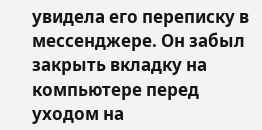увидела его переписку в мессенджере. Он забыл закрыть вкладку на компьютере перед уходом на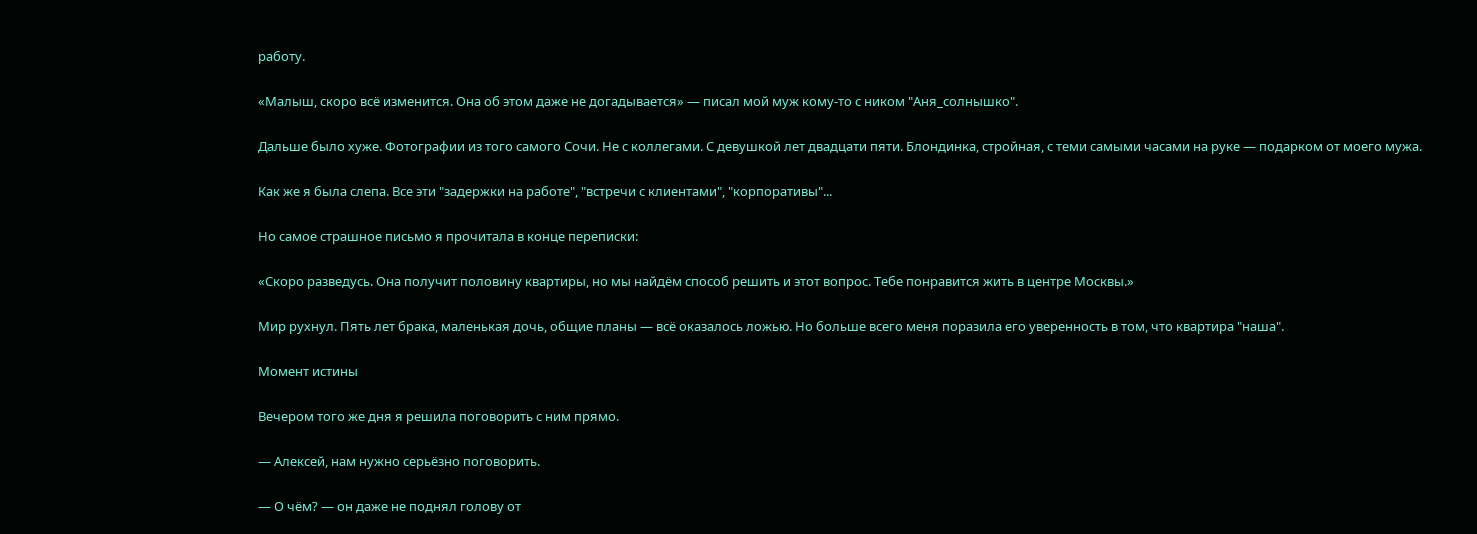работу.

«Малыш, скоро всё изменится. Она об этом даже не догадывается» — писал мой муж кому-то с ником "Аня_солнышко".

Дальше было хуже. Фотографии из того самого Сочи. Не с коллегами. С девушкой лет двадцати пяти. Блондинка, стройная, с теми самыми часами на руке — подарком от моего мужа.

Как же я была слепа. Все эти "задержки на работе", "встречи с клиентами", "корпоративы"...

Но самое страшное письмо я прочитала в конце переписки:

«Скоро разведусь. Она получит половину квартиры, но мы найдём способ решить и этот вопрос. Тебе понравится жить в центре Москвы.»

Мир рухнул. Пять лет брака, маленькая дочь, общие планы — всё оказалось ложью. Но больше всего меня поразила его уверенность в том, что квартира "наша".

Момент истины

Вечером того же дня я решила поговорить с ним прямо.

— Алексей, нам нужно серьёзно поговорить.

— О чём? — он даже не поднял голову от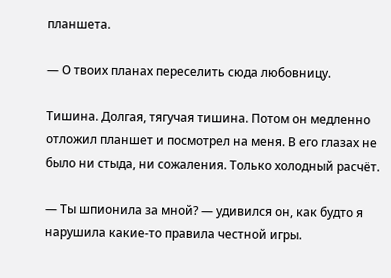планшета.

— О твоих планах переселить сюда любовницу.

Тишина. Долгая, тягучая тишина. Потом он медленно отложил планшет и посмотрел на меня. В его глазах не было ни стыда, ни сожаления. Только холодный расчёт.

— Ты шпионила за мной? — удивился он, как будто я нарушила какие-то правила честной игры.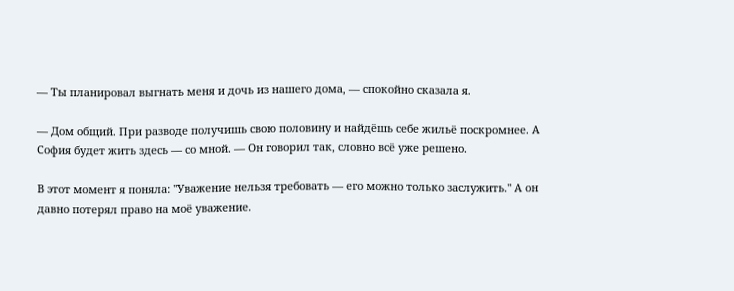— Ты планировал выгнать меня и дочь из нашего дома, — спокойно сказала я.

— Дом общий. При разводе получишь свою половину и найдёшь себе жильё поскромнее. А София будет жить здесь — со мной. — Он говорил так, словно всё уже решено.

В этот момент я поняла: "Уважение нельзя требовать — его можно только заслужить." А он давно потерял право на моё уважение.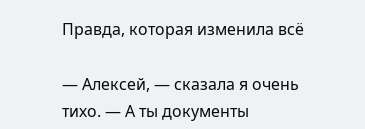Правда, которая изменила всё

— Алексей, — сказала я очень тихо. — А ты документы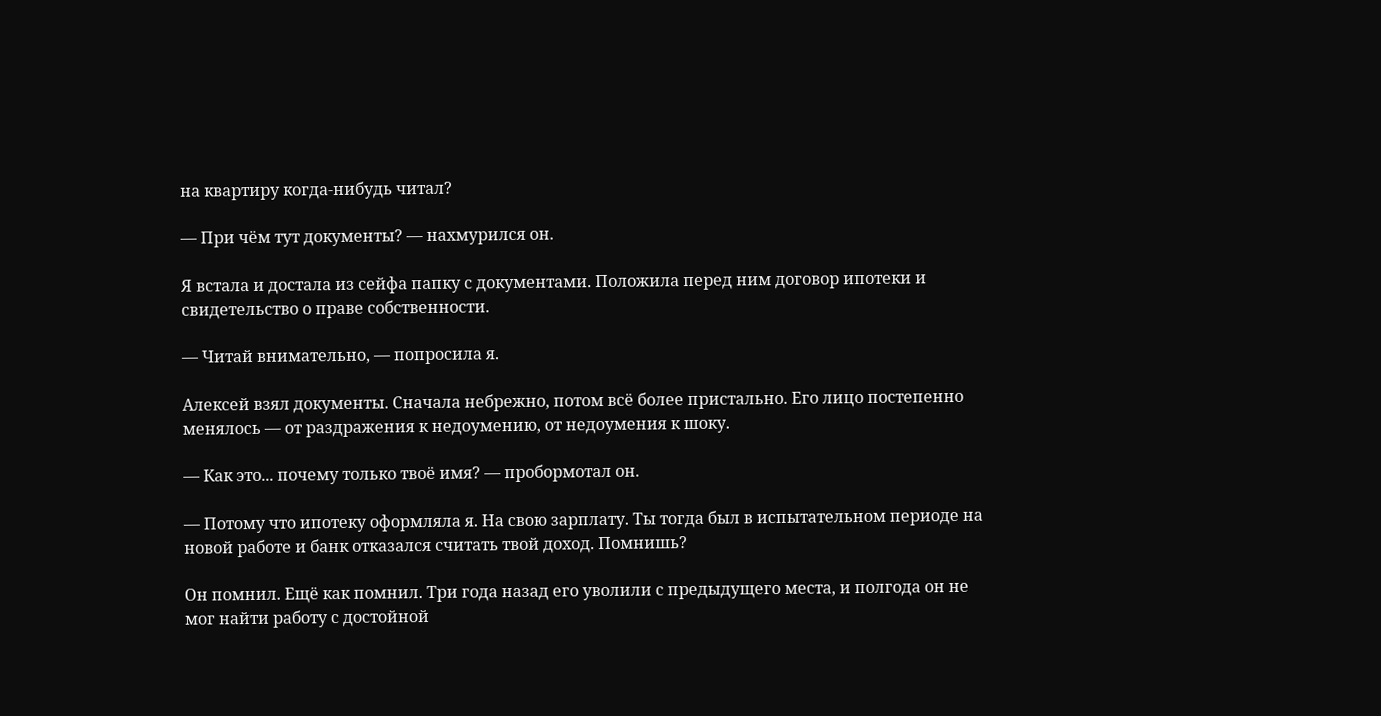на квартиру когда-нибудь читал?

— При чём тут документы? — нахмурился он.

Я встала и достала из сейфа папку с документами. Положила перед ним договор ипотеки и свидетельство о праве собственности.

— Читай внимательно, — попросила я.

Алексей взял документы. Сначала небрежно, потом всё более пристально. Его лицо постепенно менялось — от раздражения к недоумению, от недоумения к шоку.

— Как это... почему только твоё имя? — пробормотал он.

— Потому что ипотеку оформляла я. На свою зарплату. Ты тогда был в испытательном периоде на новой работе и банк отказался считать твой доход. Помнишь?

Он помнил. Ещё как помнил. Три года назад его уволили с предыдущего места, и полгода он не мог найти работу с достойной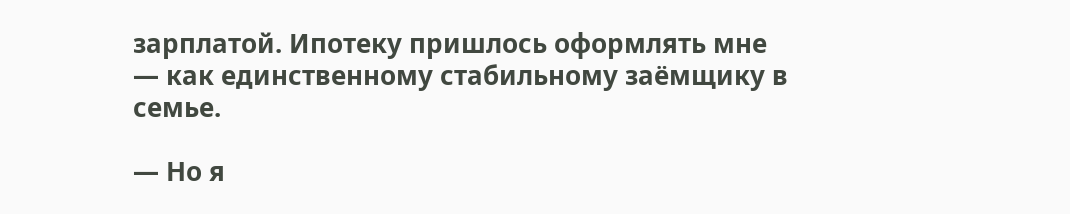зарплатой. Ипотеку пришлось оформлять мне — как единственному стабильному заёмщику в семье.

— Но я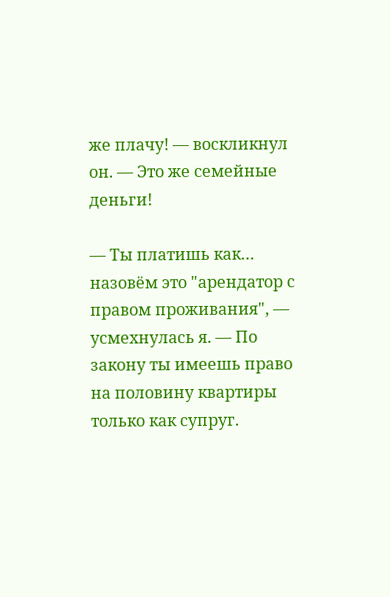же плачу! — воскликнул он. — Это же семейные деньги!

— Ты платишь как… назовём это "арендатор с правом проживания", — усмехнулась я. — По закону ты имеешь право на половину квартиры только как супруг.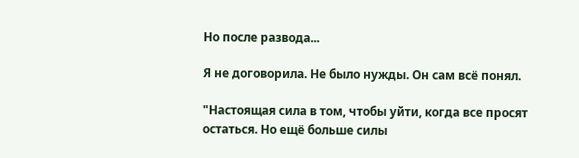Но после развода...

Я не договорила. Не было нужды. Он сам всё понял.

"Настоящая сила в том, чтобы уйти, когда все просят остаться. Но ещё больше силы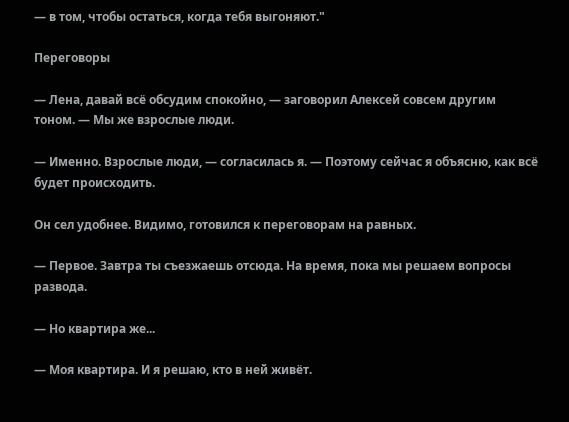— в том, чтобы остаться, когда тебя выгоняют."

Переговоры

— Лена, давай всё обсудим спокойно, — заговорил Алексей совсем другим тоном. — Мы же взрослые люди.

— Именно. Взрослые люди, — согласилась я. — Поэтому сейчас я объясню, как всё будет происходить.

Он сел удобнее. Видимо, готовился к переговорам на равных.

— Первое. Завтра ты съезжаешь отсюда. На время, пока мы решаем вопросы развода.

— Но квартира же...

— Моя квартира. И я решаю, кто в ней живёт.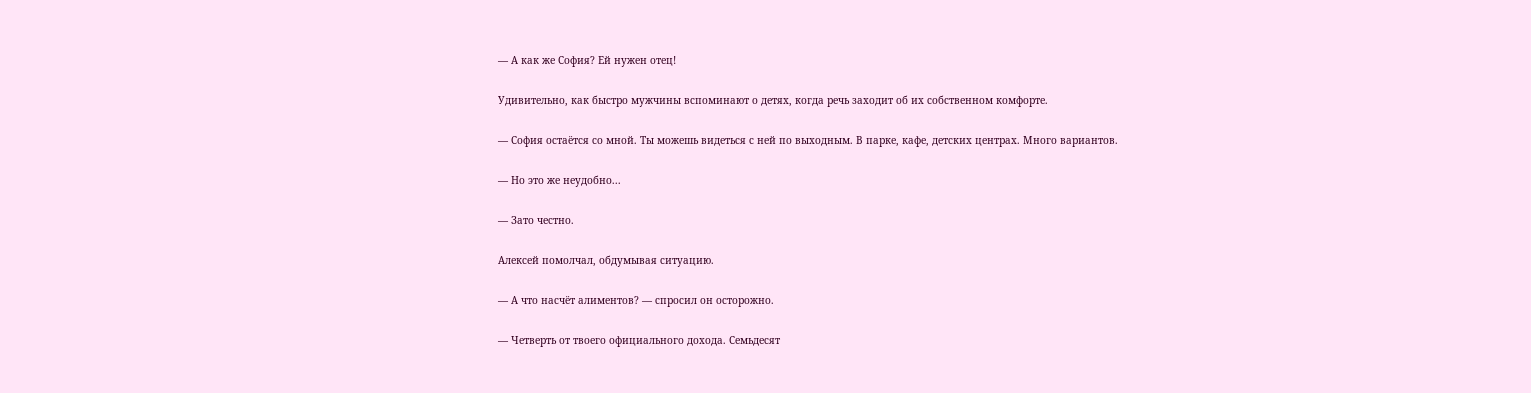— А как же София? Ей нужен отец!

Удивительно, как быстро мужчины вспоминают о детях, когда речь заходит об их собственном комфорте.

— София остаётся со мной. Ты можешь видеться с ней по выходным. В парке, кафе, детских центрах. Много вариантов.

— Но это же неудобно...

— Зато честно.

Алексей помолчал, обдумывая ситуацию.

— А что насчёт алиментов? — спросил он осторожно.

— Четверть от твоего официального дохода. Семьдесят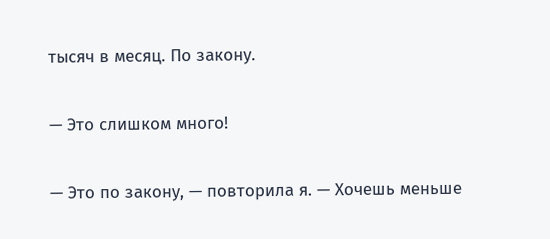тысяч в месяц. По закону.

— Это слишком много!

— Это по закону, — повторила я. — Хочешь меньше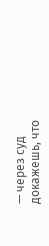— через суд докажешь, что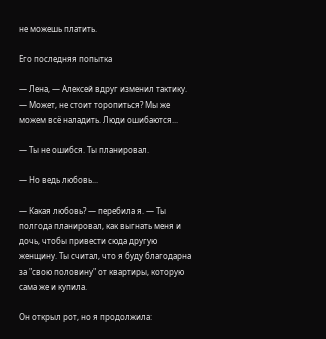не можешь платить.

Его последняя попытка

— Лена, — Алексей вдруг изменил тактику. — Может, не стоит торопиться? Мы же можем всё наладить. Люди ошибаются...

— Ты не ошибся. Ты планировал.

— Но ведь любовь...

— Какая любовь? — перебила я. — Ты полгода планировал, как выгнать меня и дочь, чтобы привести сюда другую женщину. Ты считал, что я буду благодарна за "свою половину" от квартиры, которую сама же и купила.

Он открыл рот, но я продолжила: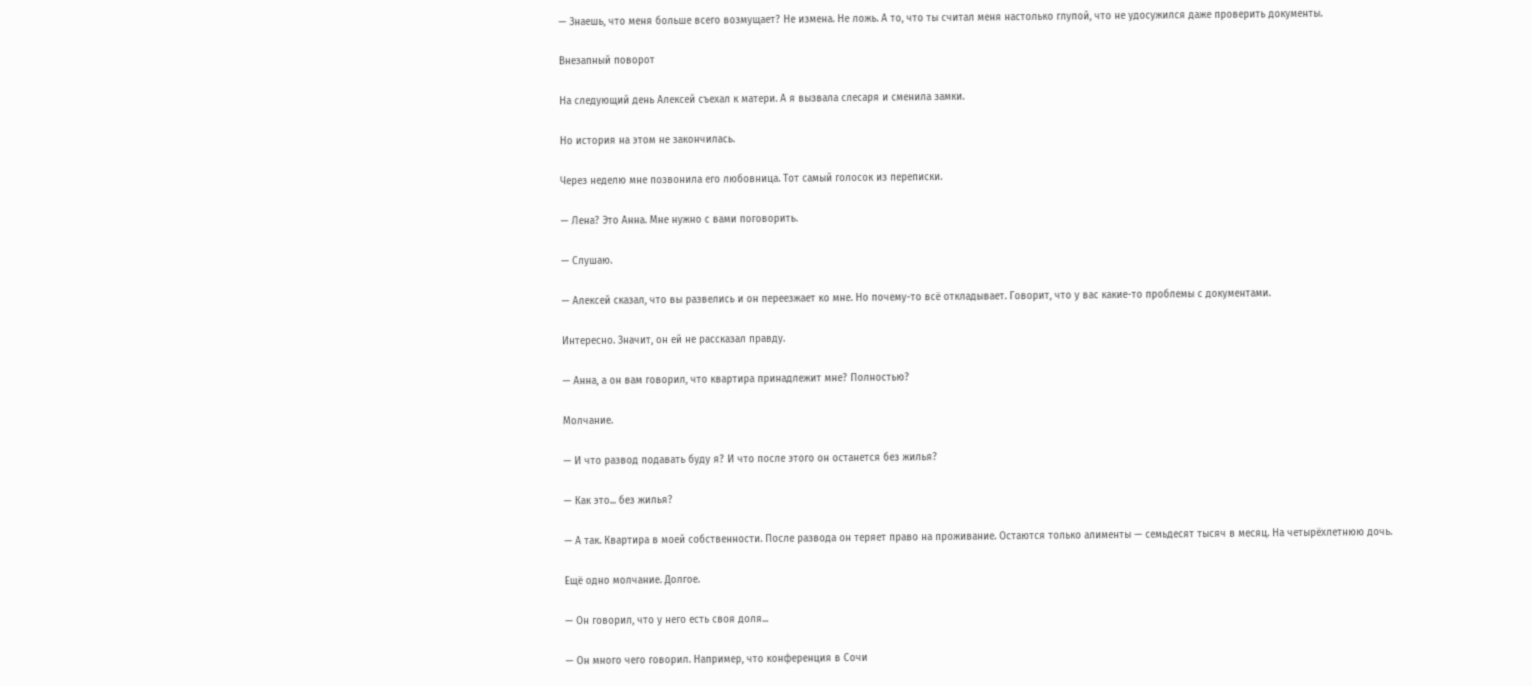— Знаешь, что меня больше всего возмущает? Не измена. Не ложь. А то, что ты считал меня настолько глупой, что не удосужился даже проверить документы.

Внезапный поворот

На следующий день Алексей съехал к матери. А я вызвала слесаря и сменила замки.

Но история на этом не закончилась.

Через неделю мне позвонила его любовница. Тот самый голосок из переписки.

— Лена? Это Анна. Мне нужно с вами поговорить.

— Слушаю.

— Алексей сказал, что вы развелись и он переезжает ко мне. Но почему-то всё откладывает. Говорит, что у вас какие-то проблемы с документами.

Интересно. Значит, он ей не рассказал правду.

— Анна, а он вам говорил, что квартира принадлежит мне? Полностью?

Молчание.

— И что развод подавать буду я? И что после этого он останется без жилья?

— Как это... без жилья?

— А так. Квартира в моей собственности. После развода он теряет право на проживание. Остаются только алименты — семьдесят тысяч в месяц. На четырёхлетнюю дочь.

Ещё одно молчание. Долгое.

— Он говорил, что у него есть своя доля...

— Он много чего говорил. Например, что конференция в Сочи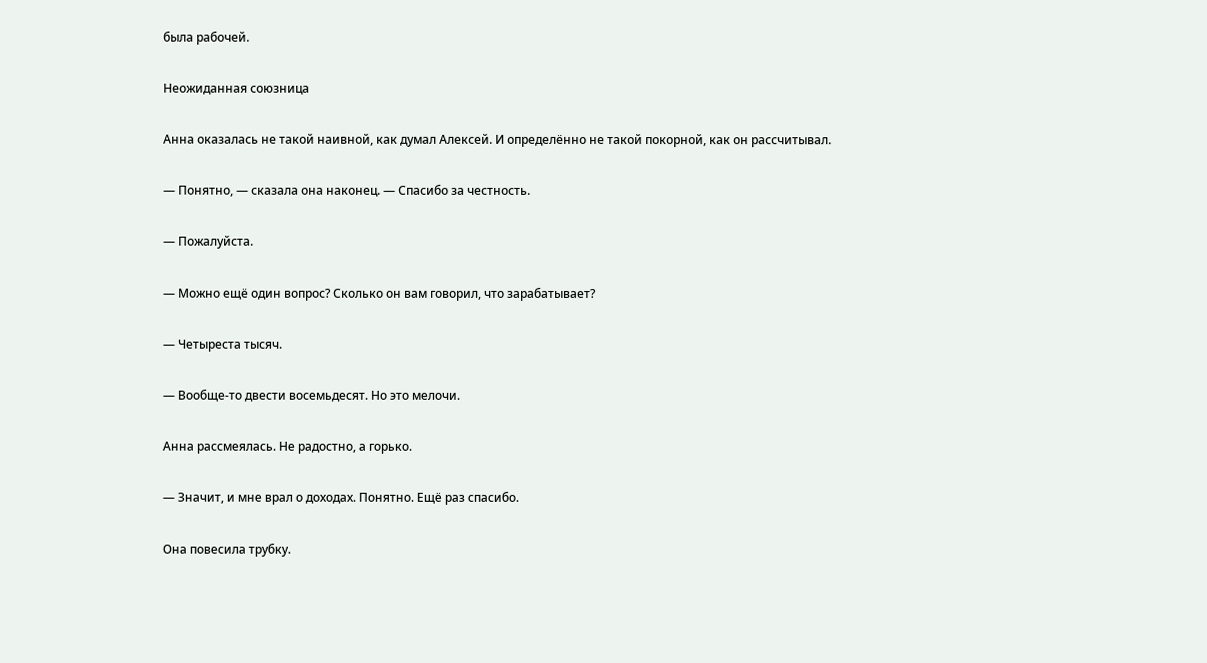была рабочей.

Неожиданная союзница

Анна оказалась не такой наивной, как думал Алексей. И определённо не такой покорной, как он рассчитывал.

— Понятно, — сказала она наконец. — Спасибо за честность.

— Пожалуйста.

— Можно ещё один вопрос? Сколько он вам говорил, что зарабатывает?

— Четыреста тысяч.

— Вообще-то двести восемьдесят. Но это мелочи.

Анна рассмеялась. Не радостно, а горько.

— Значит, и мне врал о доходах. Понятно. Ещё раз спасибо.

Она повесила трубку.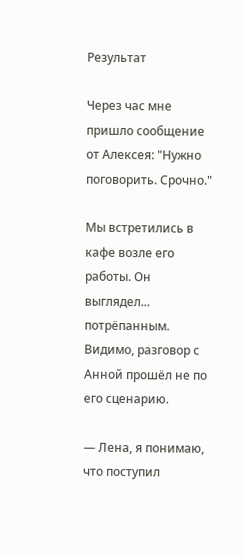Результат

Через час мне пришло сообщение от Алексея: "Нужно поговорить. Срочно."

Мы встретились в кафе возле его работы. Он выглядел... потрёпанным. Видимо, разговор с Анной прошёл не по его сценарию.

— Лена, я понимаю, что поступил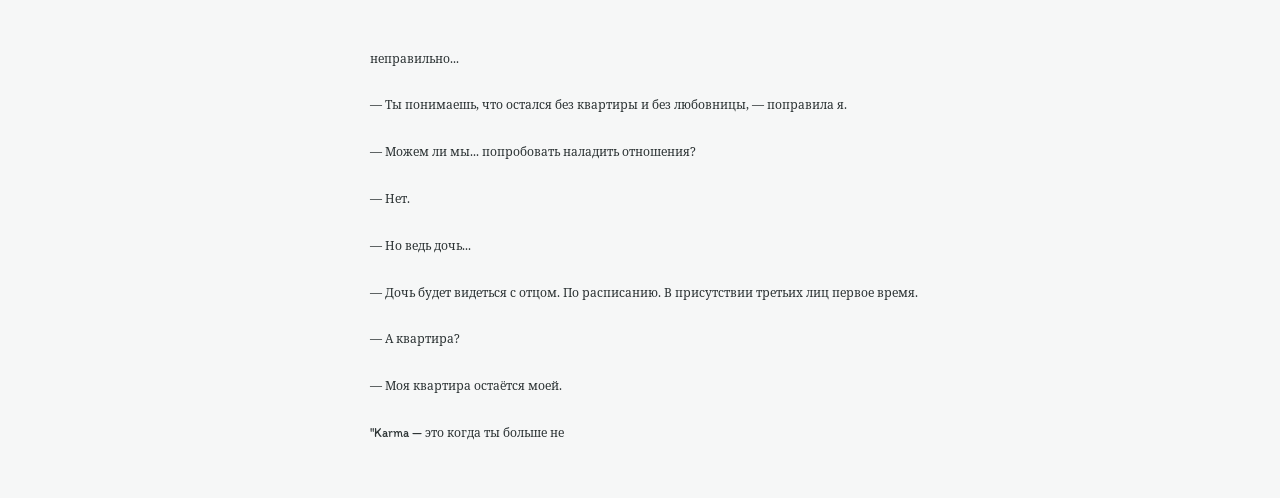неправильно...

— Ты понимаешь, что остался без квартиры и без любовницы, — поправила я.

— Можем ли мы... попробовать наладить отношения?

— Нет.

— Но ведь дочь...

— Дочь будет видеться с отцом. По расписанию. В присутствии третьих лиц первое время.

— А квартира?

— Моя квартира остаётся моей.

"Karma — это когда ты больше не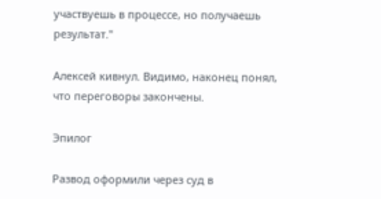участвуешь в процессе, но получаешь результат."

Алексей кивнул. Видимо, наконец понял, что переговоры закончены.

Эпилог

Развод оформили через суд в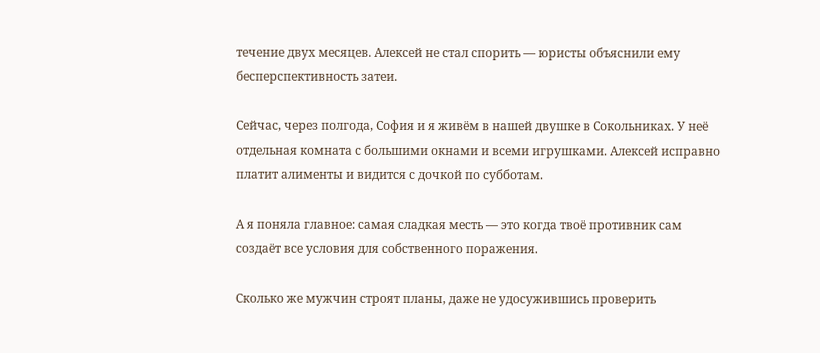течение двух месяцев. Алексей не стал спорить — юристы объяснили ему бесперспективность затеи.

Сейчас, через полгода, София и я живём в нашей двушке в Сокольниках. У неё отдельная комната с большими окнами и всеми игрушками. Алексей исправно платит алименты и видится с дочкой по субботам.

А я поняла главное: самая сладкая месть — это когда твоё противник сам создаёт все условия для собственного поражения.

Сколько же мужчин строят планы, даже не удосужившись проверить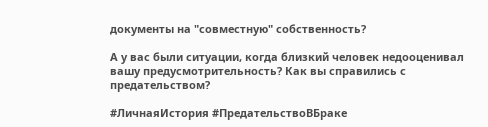документы на "совместную" собственность?

А у вас были ситуации, когда близкий человек недооценивал вашу предусмотрительность? Как вы справились с предательством?

#ЛичнаяИстория #ПредательствоВБраке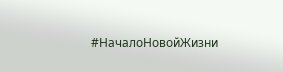#НачалоНовойЖизни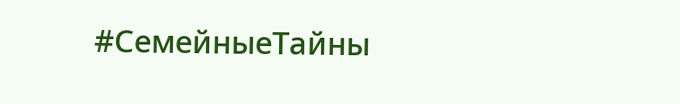#СемейныеТайны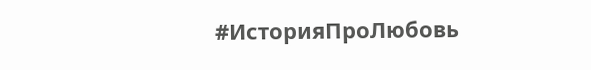#ИсторияПроЛюбовь